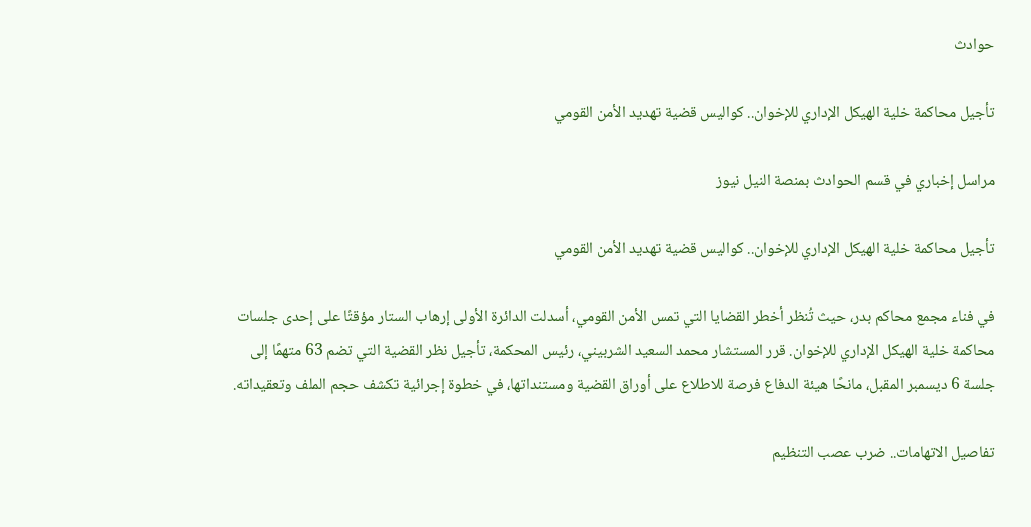حوادث

تأجيل محاكمة خلية الهيكل الإداري للإخوان.. كواليس قضية تهديد الأمن القومي

مراسل إخباري في قسم الحوادث بمنصة النيل نيوز

تأجيل محاكمة خلية الهيكل الإداري للإخوان.. كواليس قضية تهديد الأمن القومي

في فناء مجمع محاكم بدر، حيث تُنظر أخطر القضايا التي تمس الأمن القومي، أسدلت الدائرة الأولى إرهاب الستار مؤقتًا على إحدى جلسات محاكمة خلية الهيكل الإداري للإخوان. قرر المستشار محمد السعيد الشربيني، رئيس المحكمة، تأجيل نظر القضية التي تضم 63 متهمًا إلى جلسة 6 ديسمبر المقبل، مانحًا هيئة الدفاع فرصة للاطلاع على أوراق القضية ومستنداتها، في خطوة إجرائية تكشف حجم الملف وتعقيداته.

تفاصيل الاتهامات.. ضرب عصب التنظيم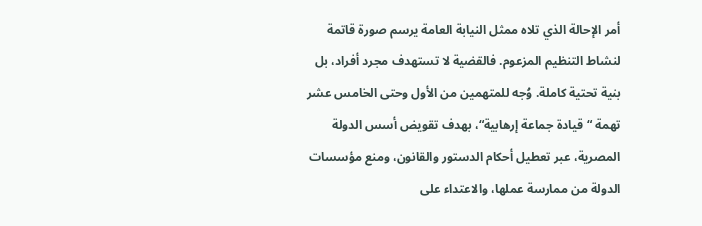أمر الإحالة الذي تلاه ممثل النيابة العامة يرسم صورة قاتمة لنشاط التنظيم المزعوم. فالقضية لا تستهدف مجرد أفراد، بل بنية تحتية كاملة. وُجه للمتهمين من الأول وحتى الخامس عشر تهمة “قيادة جماعة إرهابية“، بهدف تقويض أسس الدولة المصرية، عبر تعطيل أحكام الدستور والقانون، ومنع مؤسسات الدولة من ممارسة عملها، والاعتداء على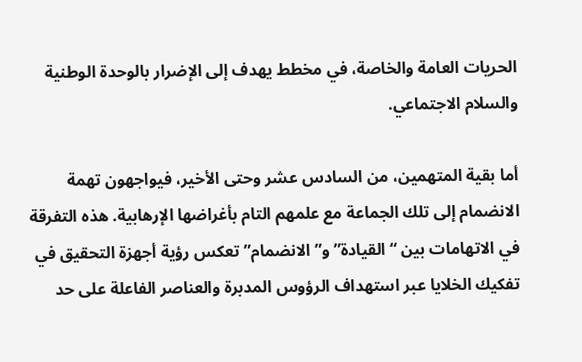الحريات العامة والخاصة، في مخطط يهدف إلى الإضرار بالوحدة الوطنية والسلام الاجتماعي.

أما بقية المتهمين، من السادس عشر وحتى الأخير، فيواجهون تهمة الانضمام إلى تلك الجماعة مع علمهم التام بأغراضها الإرهابية. هذه التفرقة في الاتهامات بين “القيادة” و”الانضمام” تعكس رؤية أجهزة التحقيق في تفكيك الخلايا عبر استهداف الرؤوس المدبرة والعناصر الفاعلة على حد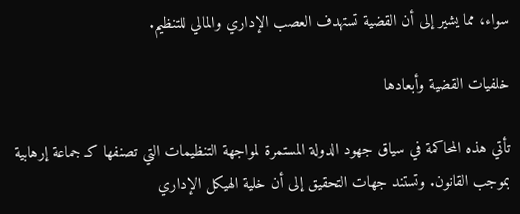سواء، مما يشير إلى أن القضية تستهدف العصب الإداري والمالي للتنظيم.

خلفيات القضية وأبعادها

تأتي هذه المحاكمة في سياق جهود الدولة المستمرة لمواجهة التنظيمات التي تصنفها كـ جماعة إرهابية بموجب القانون. وتستند جهات التحقيق إلى أن خلية الهيكل الإداري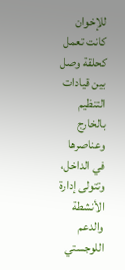للإخوان كانت تعمل كحلقة وصل بين قيادات التنظيم بالخارج وعناصرها في الداخل، وتتولى إدارة الأنشطة والدعم اللوجستي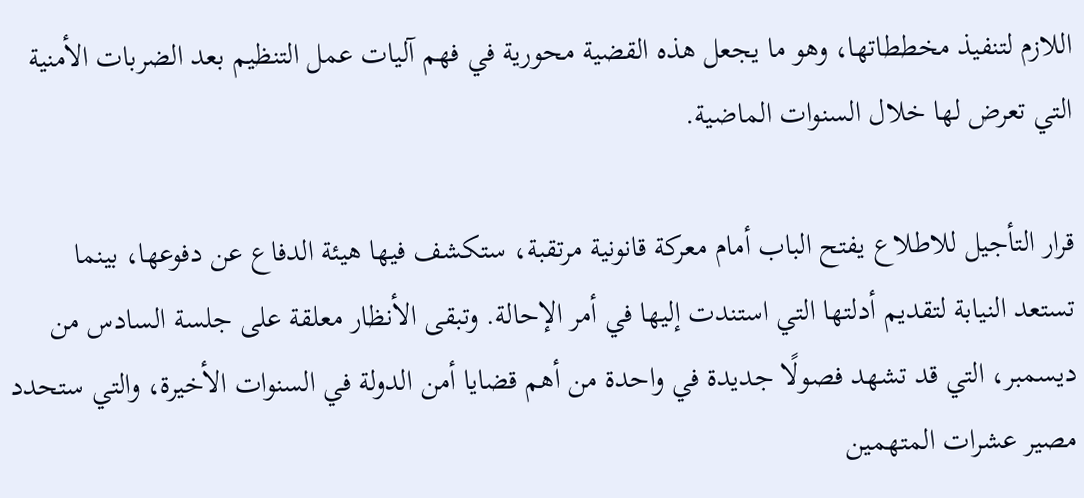اللازم لتنفيذ مخططاتها، وهو ما يجعل هذه القضية محورية في فهم آليات عمل التنظيم بعد الضربات الأمنية التي تعرض لها خلال السنوات الماضية.

قرار التأجيل للاطلاع يفتح الباب أمام معركة قانونية مرتقبة، ستكشف فيها هيئة الدفاع عن دفوعها، بينما تستعد النيابة لتقديم أدلتها التي استندت إليها في أمر الإحالة. وتبقى الأنظار معلقة على جلسة السادس من ديسمبر، التي قد تشهد فصولًا جديدة في واحدة من أهم قضايا أمن الدولة في السنوات الأخيرة، والتي ستحدد مصير عشرات المتهمين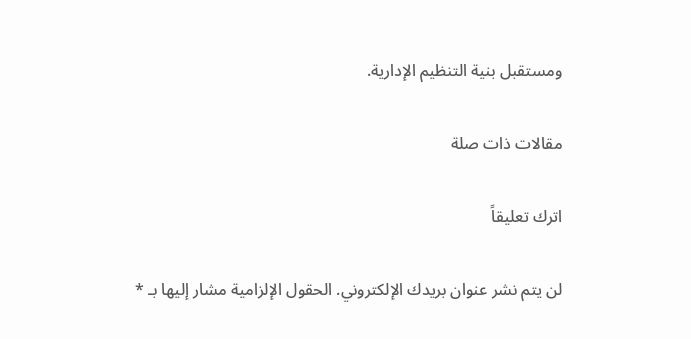ومستقبل بنية التنظيم الإدارية.

مقالات ذات صلة

اترك تعليقاً

لن يتم نشر عنوان بريدك الإلكتروني. الحقول الإلزامية مشار إليها بـ *